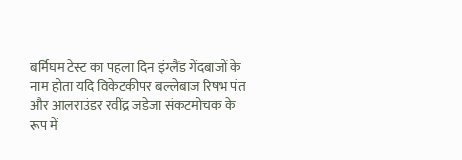बर्मिघम टेस्ट का पहला दिन इंग्लैंड गेंदबाजों के नाम होता यदि विकेटकीपर बल्लेबाज रिषभ पंत और आलराउंडर रवींद्र जडेजा संकटमोचक के रूप में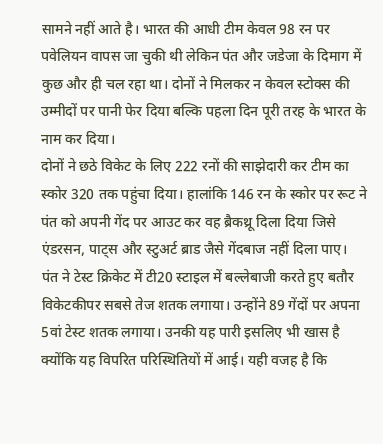सामने नहीं आते है। भारत की आधी टीम केवल 98 रन पर पवेलियन वापस जा चुकी थी लेकिन पंत और जडेजा के दिमाग में कुछ और ही चल रहा था। दोनों ने मिलकर न केवल स्टोक्स की उम्मीदों पर पानी फेर दिया बल्कि पहला दिन पूरी तरह के भारत के नाम कर दिया।
दोनों ने छठे विकेट के लिए 222 रनों की साझेदारी कर टीम का स्कोर 320 तक पहुंचा दिया। हालांकि 146 रन के स्कोर पर रूट ने पंत को अपनी गेंद पर आउट कर वह ब्रैकथ्रू दिला दिया जिसे एंडरसन, पाट्स और स्टुअर्ट ब्राड जैसे गेंदबाज नहीं दिला पाए।
पंत ने टेस्ट क्रिकेट में टी20 स्टाइल में बल्लेबाजी करते हुए बतौर विकेटकीपर सबसे तेज शतक लगाया। उन्होंने 89 गेंदों पर अपना 5वां टेस्ट शतक लगाया। उनकी यह पारी इसलिए भी खास है क्योंकि यह विपरित परिस्थितियों में आई। यही वजह है कि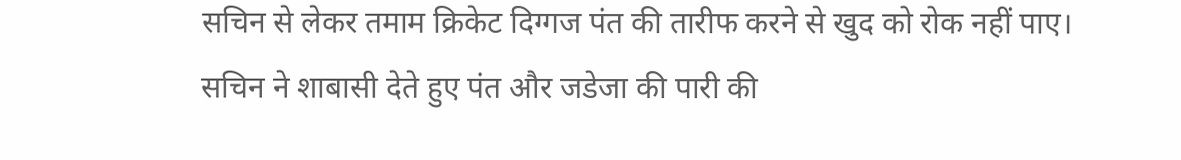सचिन से लेकर तमाम क्रिकेट दिग्गज पंत की तारीफ करने से खुद को रोक नहीं पाए।
सचिन ने शाबासी देते हुए पंत और जडेजा की पारी की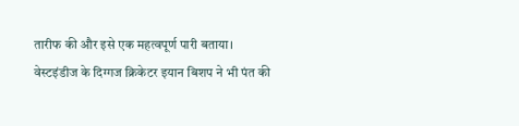तारीफ की और इसे एक महत्वपूर्ण पारी बताया।
वेस्टइंडीज के दिग्गज क्रिकेटर इयान बिशप ने भी पंत की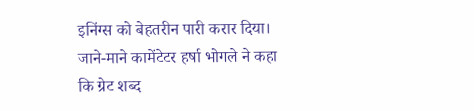इनिंग्स को बेहतरीन पारी करार दिया।
जाने-माने कामेंटेटर हर्षा भोगले ने कहा कि ग्रेट शब्द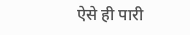ऐसे ही पारी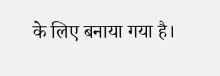के लिए बनाया गया है।